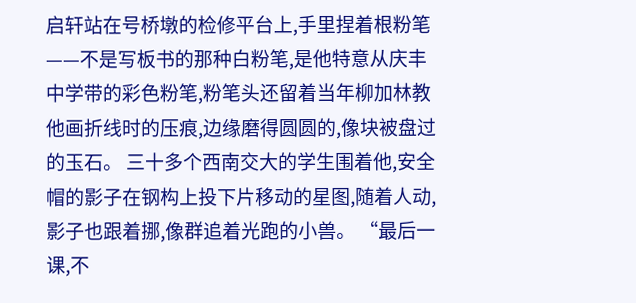启轩站在号桥墩的检修平台上,手里捏着根粉笔——不是写板书的那种白粉笔,是他特意从庆丰中学带的彩色粉笔,粉笔头还留着当年柳加林教他画折线时的压痕,边缘磨得圆圆的,像块被盘过的玉石。 三十多个西南交大的学生围着他,安全帽的影子在钢构上投下片移动的星图,随着人动,影子也跟着挪,像群追着光跑的小兽。 “最后一课,不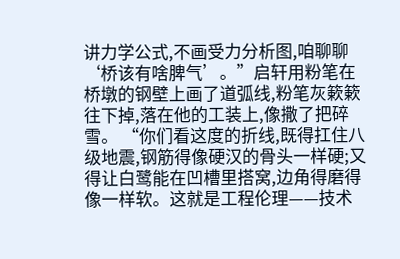讲力学公式,不画受力分析图,咱聊聊‘桥该有啥脾气’。”启轩用粉笔在桥墩的钢壁上画了道弧线,粉笔灰簌簌往下掉,落在他的工装上,像撒了把碎雪。 “你们看这度的折线,既得扛住八级地震,钢筋得像硬汉的骨头一样硬;又得让白鹭能在凹槽里搭窝,边角得磨得像一样软。这就是工程伦理——技术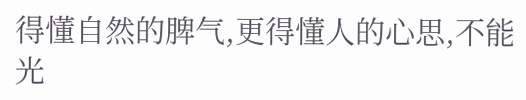得懂自然的脾气,更得懂人的心思,不能光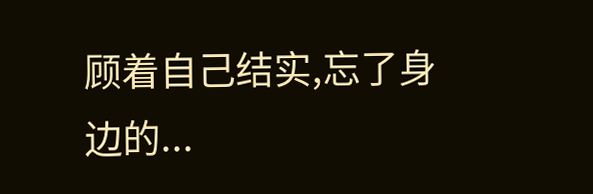顾着自己结实,忘了身边的...